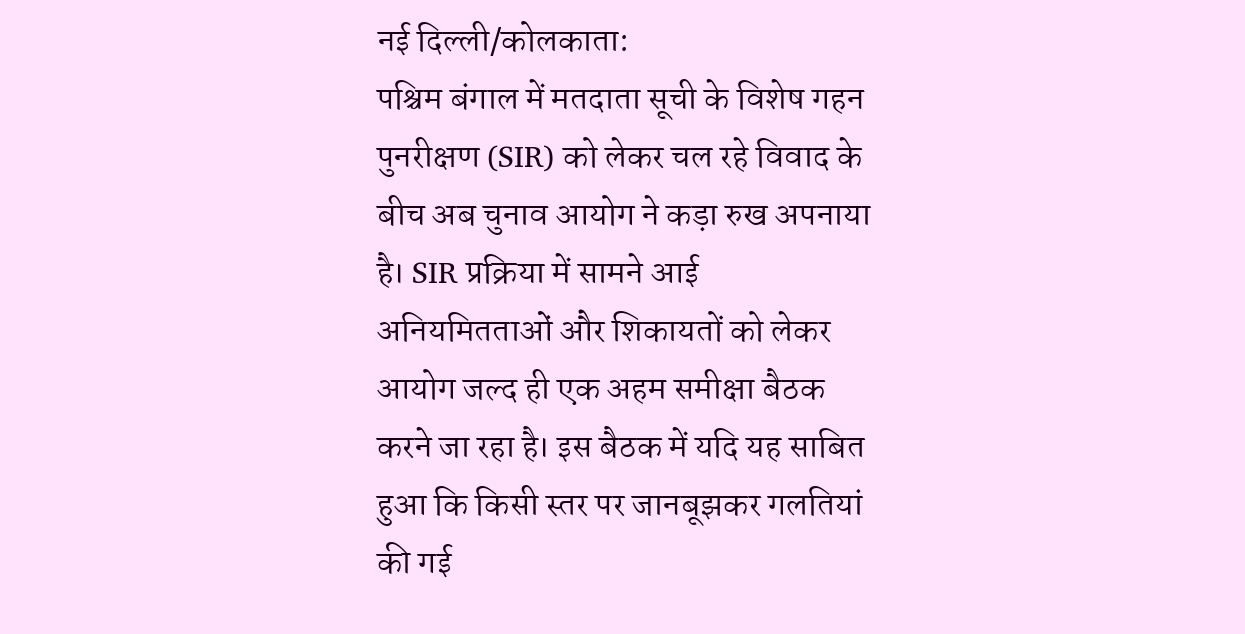नई दिल्ली/कोलकाता:
पश्चिम बंगाल में मतदाता सूची के विशेष गहन पुनरीक्षण (SIR) को लेकर चल रहे विवाद के बीच अब चुनाव आयोग ने कड़ा रुख अपनाया है। SIR प्रक्रिया में सामने आई अनियमितताओं और शिकायतों को लेकर आयोग जल्द ही एक अहम समीक्षा बैठक करने जा रहा है। इस बैठक में यदि यह साबित हुआ कि किसी स्तर पर जानबूझकर गलतियां की गई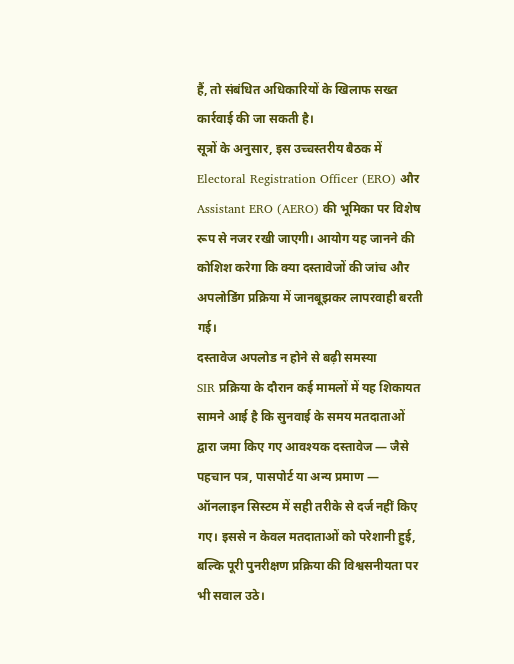हैं, तो संबंधित अधिकारियों के खिलाफ सख्त कार्रवाई की जा सकती है।
सूत्रों के अनुसार, इस उच्चस्तरीय बैठक में Electoral Registration Officer (ERO) और Assistant ERO (AERO) की भूमिका पर विशेष रूप से नजर रखी जाएगी। आयोग यह जानने की कोशिश करेगा कि क्या दस्तावेजों की जांच और अपलोडिंग प्रक्रिया में जानबूझकर लापरवाही बरती गई।
दस्तावेज अपलोड न होने से बढ़ी समस्या
SIR प्रक्रिया के दौरान कई मामलों में यह शिकायत सामने आई है कि सुनवाई के समय मतदाताओं द्वारा जमा किए गए आवश्यक दस्तावेज — जैसे पहचान पत्र, पासपोर्ट या अन्य प्रमाण — ऑनलाइन सिस्टम में सही तरीके से दर्ज नहीं किए गए। इससे न केवल मतदाताओं को परेशानी हुई, बल्कि पूरी पुनरीक्षण प्रक्रिया की विश्वसनीयता पर भी सवाल उठे।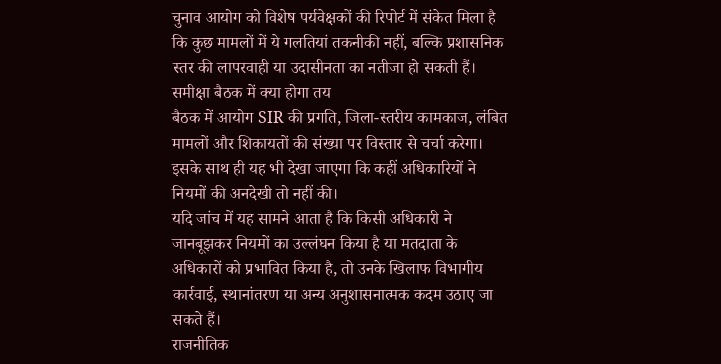चुनाव आयोग को विशेष पर्यवेक्षकों की रिपोर्ट में संकेत मिला है कि कुछ मामलों में ये गलतियां तकनीकी नहीं, बल्कि प्रशासनिक स्तर की लापरवाही या उदासीनता का नतीजा हो सकती हैं।
समीक्षा बैठक में क्या होगा तय
बैठक में आयोग SIR की प्रगति, जिला-स्तरीय कामकाज, लंबित मामलों और शिकायतों की संख्या पर विस्तार से चर्चा करेगा। इसके साथ ही यह भी देखा जाएगा कि कहीं अधिकारियों ने नियमों की अनदेखी तो नहीं की।
यदि जांच में यह सामने आता है कि किसी अधिकारी ने जानबूझकर नियमों का उल्लंघन किया है या मतदाता के अधिकारों को प्रभावित किया है, तो उनके खिलाफ विभागीय कार्रवाई, स्थानांतरण या अन्य अनुशासनात्मक कदम उठाए जा सकते हैं।
राजनीतिक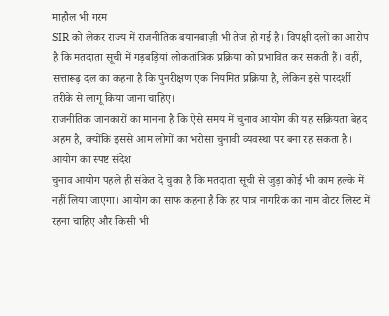माहौल भी गरम
SIR को लेकर राज्य में राजनीतिक बयानबाज़ी भी तेज हो गई है। विपक्षी दलों का आरोप है कि मतदाता सूची में गड़बड़ियां लोकतांत्रिक प्रक्रिया को प्रभावित कर सकती हैं। वहीं, सत्तारूढ़ दल का कहना है कि पुनरीक्षण एक नियमित प्रक्रिया है, लेकिन इसे पारदर्शी तरीके से लागू किया जाना चाहिए।
राजनीतिक जानकारों का मानना है कि ऐसे समय में चुनाव आयोग की यह सक्रियता बेहद अहम है, क्योंकि इससे आम लोगों का भरोसा चुनावी व्यवस्था पर बना रह सकता है।
आयोग का स्पष्ट संदेश
चुनाव आयोग पहले ही संकेत दे चुका है कि मतदाता सूची से जुड़ा कोई भी काम हल्के में नहीं लिया जाएगा। आयोग का साफ कहना है कि हर पात्र नागरिक का नाम वोटर लिस्ट में रहना चाहिए और किसी भी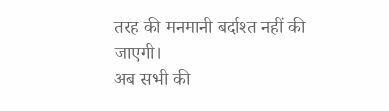तरह की मनमानी बर्दाश्त नहीं की जाएगी।
अब सभी की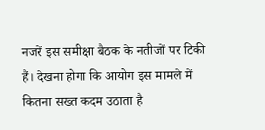नजरें इस समीक्षा बैठक के नतीजों पर टिकी हैं। देखना होगा कि आयोग इस मामले में कितना सख्त कदम उठाता है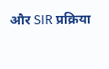और SIR प्रक्रिया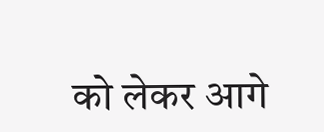को लेकर आगे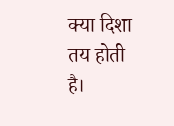क्या दिशा तय होती है।